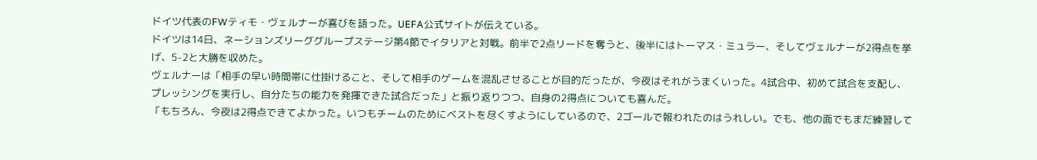ドイツ代表のFWティモ・ヴェルナーが喜びを語った。UEFA公式サイトが伝えている。
ドイツは14日、ネーションズリーググループステージ第4節でイタリアと対戦。前半で2点リードを奪うと、後半にはトーマス・ミュラー、そしてヴェルナーが2得点を挙げ、5-2と大勝を収めた。
ヴェルナーは「相手の早い時間帯に仕掛けること、そして相手のゲームを混乱させることが目的だったが、今夜はそれがうまくいった。4試合中、初めて試合を支配し、プレッシングを実行し、自分たちの能力を発揮できた試合だった」と振り返りつつ、自身の2得点についても喜んだ。
「もちろん、今夜は2得点できてよかった。いつもチームのためにベストを尽くすようにしているので、2ゴールで報われたのはうれしい。でも、他の面でもまだ練習して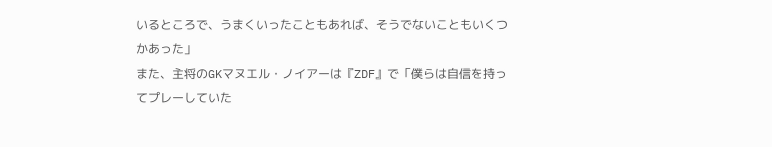いるところで、うまくいったこともあれば、そうでないこともいくつかあった」
また、主将のGKマヌエル・ノイアーは『ZDF』で「僕らは自信を持ってプレーしていた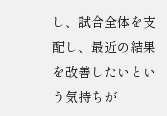し、試合全体を支配し、最近の結果を改善したいという気持ちが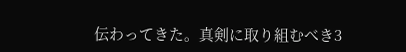伝わってきた。真剣に取り組むべき3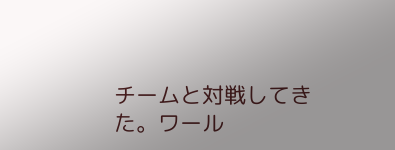チームと対戦してきた。ワール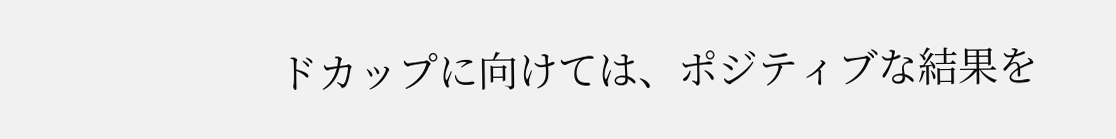ドカップに向けては、ポジティブな結果を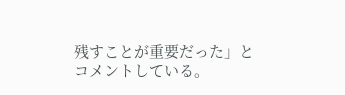残すことが重要だった」とコメントしている。